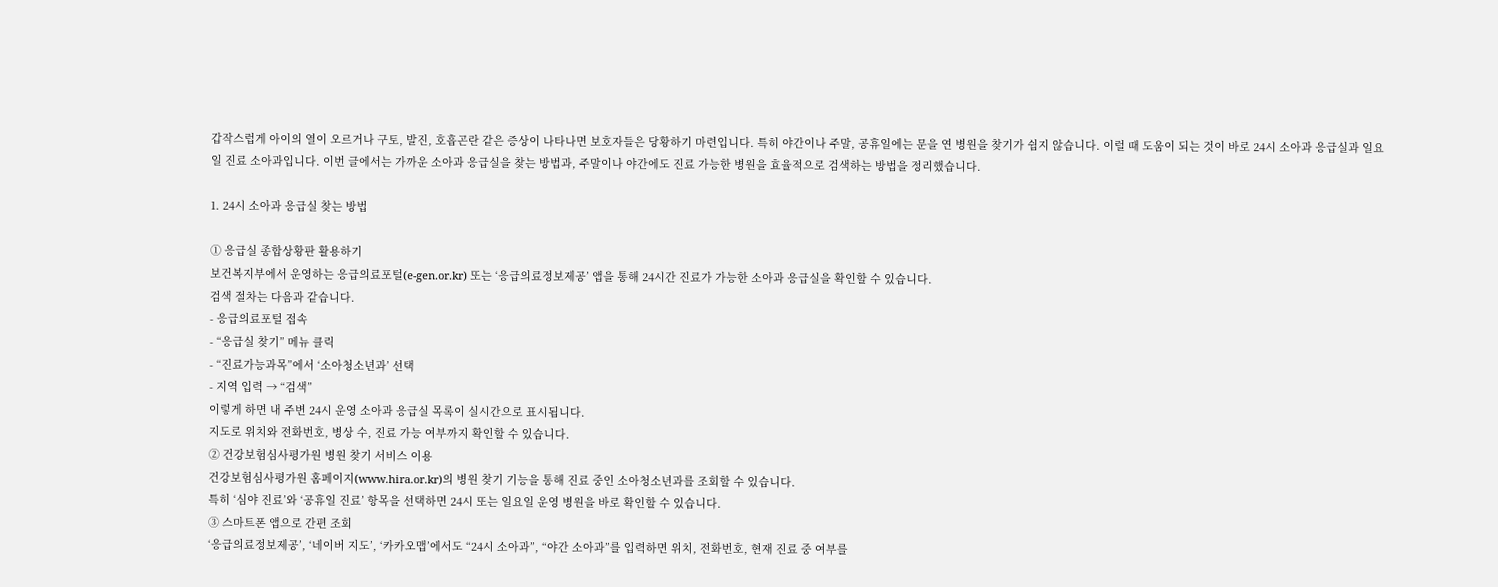갑작스럽게 아이의 열이 오르거나 구토, 발진, 호흡곤란 같은 증상이 나타나면 보호자들은 당황하기 마련입니다. 특히 야간이나 주말, 공휴일에는 문을 연 병원을 찾기가 쉽지 않습니다. 이럴 때 도움이 되는 것이 바로 24시 소아과 응급실과 일요일 진료 소아과입니다. 이번 글에서는 가까운 소아과 응급실을 찾는 방법과, 주말이나 야간에도 진료 가능한 병원을 효율적으로 검색하는 방법을 정리했습니다.

1. 24시 소아과 응급실 찾는 방법

① 응급실 종합상황판 활용하기
보건복지부에서 운영하는 응급의료포털(e-gen.or.kr) 또는 ‘응급의료정보제공’ 앱을 통해 24시간 진료가 가능한 소아과 응급실을 확인할 수 있습니다.
검색 절차는 다음과 같습니다.
- 응급의료포털 접속
- “응급실 찾기” 메뉴 클릭
- “진료가능과목”에서 ‘소아청소년과’ 선택
- 지역 입력 → “검색”
이렇게 하면 내 주변 24시 운영 소아과 응급실 목록이 실시간으로 표시됩니다.
지도로 위치와 전화번호, 병상 수, 진료 가능 여부까지 확인할 수 있습니다.
② 건강보험심사평가원 병원 찾기 서비스 이용
건강보험심사평가원 홈페이지(www.hira.or.kr)의 병원 찾기 기능을 통해 진료 중인 소아청소년과를 조회할 수 있습니다.
특히 ‘심야 진료’와 ‘공휴일 진료’ 항목을 선택하면 24시 또는 일요일 운영 병원을 바로 확인할 수 있습니다.
③ 스마트폰 앱으로 간편 조회
‘응급의료정보제공’, ‘네이버 지도’, ‘카카오맵’에서도 “24시 소아과”, “야간 소아과”를 입력하면 위치, 전화번호, 현재 진료 중 여부를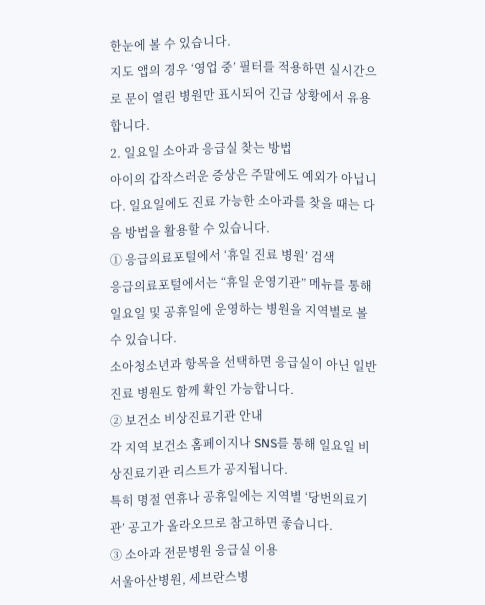한눈에 볼 수 있습니다.
지도 앱의 경우 ‘영업 중’ 필터를 적용하면 실시간으로 문이 열린 병원만 표시되어 긴급 상황에서 유용합니다.
2. 일요일 소아과 응급실 찾는 방법
아이의 갑작스러운 증상은 주말에도 예외가 아닙니다. 일요일에도 진료 가능한 소아과를 찾을 때는 다음 방법을 활용할 수 있습니다.
① 응급의료포털에서 ‘휴일 진료 병원’ 검색
응급의료포털에서는 “휴일 운영기관” 메뉴를 통해 일요일 및 공휴일에 운영하는 병원을 지역별로 볼 수 있습니다.
소아청소년과 항목을 선택하면 응급실이 아닌 일반 진료 병원도 함께 확인 가능합니다.
② 보건소 비상진료기관 안내
각 지역 보건소 홈페이지나 SNS를 통해 일요일 비상진료기관 리스트가 공지됩니다.
특히 명절 연휴나 공휴일에는 지역별 ‘당번의료기관’ 공고가 올라오므로 참고하면 좋습니다.
③ 소아과 전문병원 응급실 이용
서울아산병원, 세브란스병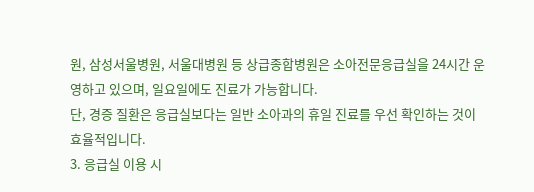원, 삼성서울병원, 서울대병원 등 상급종합병원은 소아전문응급실을 24시간 운영하고 있으며, 일요일에도 진료가 가능합니다.
단, 경증 질환은 응급실보다는 일반 소아과의 휴일 진료를 우선 확인하는 것이 효율적입니다.
3. 응급실 이용 시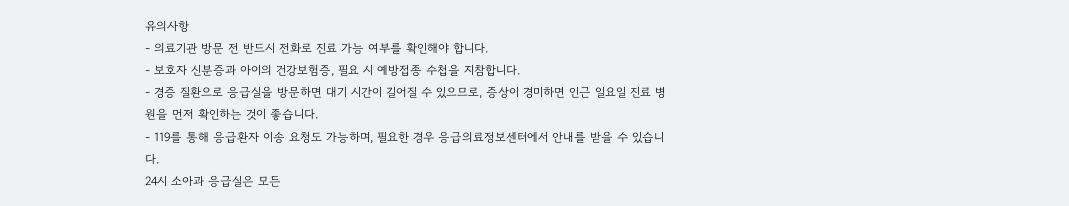유의사항
- 의료기관 방문 전 반드시 전화로 진료 가능 여부를 확인해야 합니다.
- 보호자 신분증과 아이의 건강보험증, 필요 시 예방접종 수첩을 지참합니다.
- 경증 질환으로 응급실을 방문하면 대기 시간이 길어질 수 있으므로, 증상이 경미하면 인근 일요일 진료 병원을 먼저 확인하는 것이 좋습니다.
- 119를 통해 응급환자 이송 요청도 가능하며, 필요한 경우 응급의료정보센터에서 안내를 받을 수 있습니다.
24시 소아과 응급실은 모든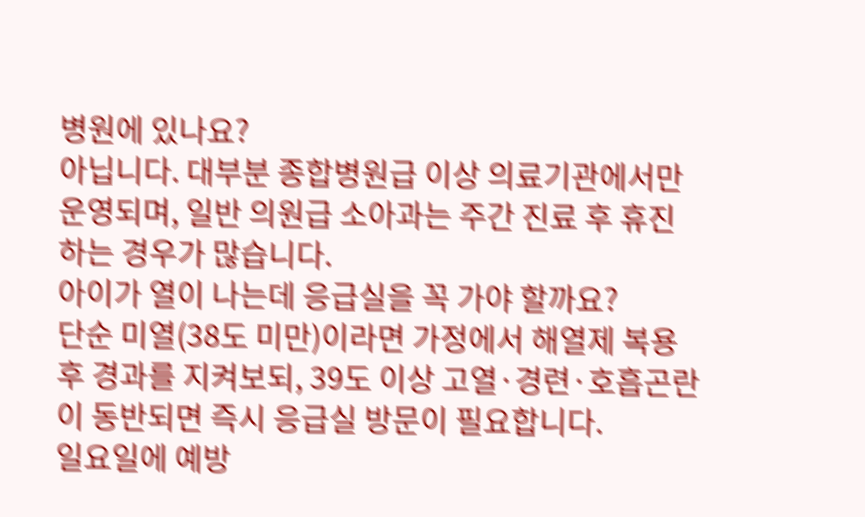병원에 있나요?
아닙니다. 대부분 종합병원급 이상 의료기관에서만 운영되며, 일반 의원급 소아과는 주간 진료 후 휴진하는 경우가 많습니다.
아이가 열이 나는데 응급실을 꼭 가야 할까요?
단순 미열(38도 미만)이라면 가정에서 해열제 복용 후 경과를 지켜보되, 39도 이상 고열·경련·호흡곤란이 동반되면 즉시 응급실 방문이 필요합니다.
일요일에 예방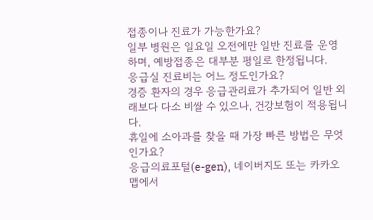접종이나 진료가 가능한가요?
일부 병원은 일요일 오전에만 일반 진료를 운영하며, 예방접종은 대부분 평일로 한정됩니다.
응급실 진료비는 어느 정도인가요?
경증 환자의 경우 응급관리료가 추가되어 일반 외래보다 다소 비쌀 수 있으나, 건강보험이 적용됩니다.
휴일에 소아과를 찾을 때 가장 빠른 방법은 무엇인가요?
응급의료포털(e-gen), 네이버지도 또는 카카오맵에서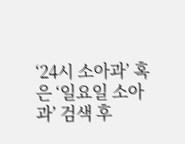‘24시 소아과’ 혹은 ‘일요일 소아과’ 검색 후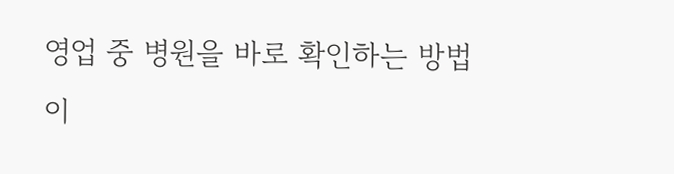영업 중 병원을 바로 확인하는 방법이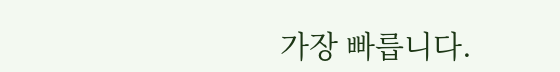가장 빠릅니다.